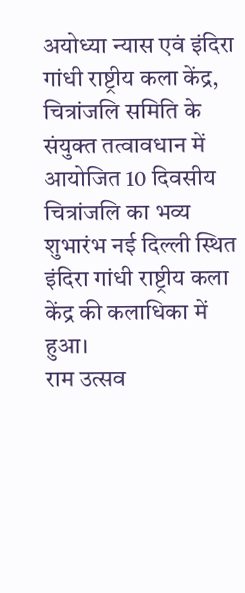अयोध्या न्यास एवं इंदिरा गांधी राष्ट्रीय कला केंद्र, चित्रांजलि समिति के संयुक्त तत्वावधान में आयोजित 10 दिवसीय चित्रांजलि का भव्य शुभारंभ नई दिल्ली स्थित इंदिरा गांधी राष्ट्रीय कला केंद्र की कलाधिका में हुआ।
राम उत्सव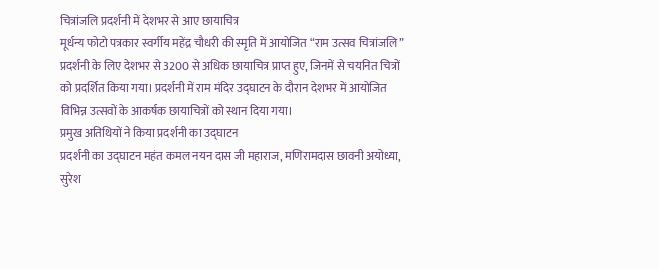चित्रांजलि प्रदर्शनी में देशभर से आए छायाचित्र
मूर्धन्य फोटो पत्रकार स्वर्गीय महेंद्र चौधरी की स्मृति में आयोजित “राम उत्सव चित्रांजलि” प्रदर्शनी के लिए देशभर से 3200 से अधिक छायाचित्र प्राप्त हुए, जिनमें से चयनित चित्रों को प्रदर्शित किया गया। प्रदर्शनी में राम मंदिर उद्घाटन के दौरान देशभर में आयोजित विभिन्न उत्सवों के आकर्षक छायाचित्रों को स्थान दिया गया।
प्रमुख अतिथियों ने किया प्रदर्शनी का उद्घाटन
प्रदर्शनी का उद्घाटन महंत कमल नयन दास जी महाराज, मणिरामदास छावनी अयोध्या, सुरेश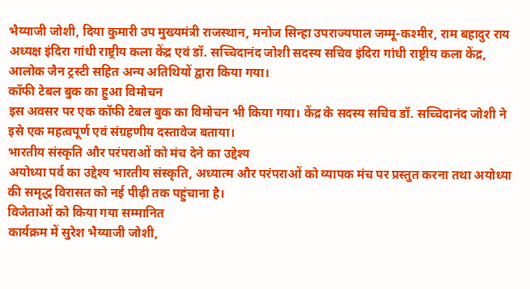भैय्याजी जोशी, दिया कुमारी उप मुख्यमंत्री राजस्थान, मनोज सिन्हा उपराज्यपाल जम्मू-कश्मीर, राम बहादुर राय अध्यक्ष इंदिरा गांधी राष्ट्रीय कला केंद्र एवं डॉ. सच्चिदानंद जोशी सदस्य सचिव इंदिरा गांधी राष्ट्रीय कला केंद्र, आलोक जैन ट्रस्टी सहित अन्य अतिथियों द्वारा किया गया।
कॉफी टेबल बुक का हुआ विमोचन
इस अवसर पर एक कॉफी टेबल बुक का विमोचन भी किया गया। केंद्र के सदस्य सचिव डॉ. सच्चिदानंद जोशी ने इसे एक महत्वपूर्ण एवं संग्रहणीय दस्तावेज बताया।
भारतीय संस्कृति और परंपराओं को मंच देने का उद्देश्य
अयोध्या पर्व का उद्देश्य भारतीय संस्कृति, अध्यात्म और परंपराओं को व्यापक मंच पर प्रस्तुत करना तथा अयोध्या की समृद्ध विरासत को नई पीढ़ी तक पहुंचाना है।
विजेताओं को किया गया सम्मानित
कार्यक्रम में सुरेश भैय्याजी जोशी,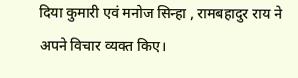दिया कुमारी एवं मनोज सिन्हा , रामबहादुर राय ने अपने विचार व्यक्त किए।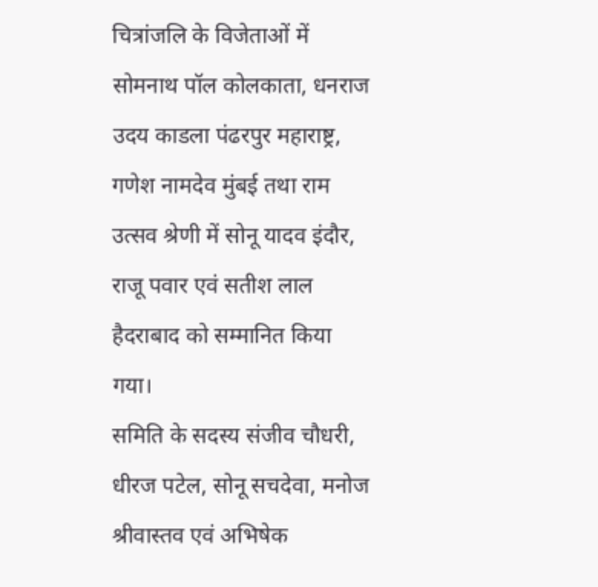चित्रांजलि के विजेताओं में सोमनाथ पॉल कोलकाता, धनराज उदय काडला पंढरपुर महाराष्ट्र, गणेश नामदेव मुंबई तथा राम उत्सव श्रेणी में सोनू यादव इंदौर, राजू पवार एवं सतीश लाल हैदराबाद को सम्मानित किया गया।
समिति के सदस्य संजीव चौधरी, धीरज पटेल, सोनू सचदेवा, मनोज श्रीवास्तव एवं अभिषेक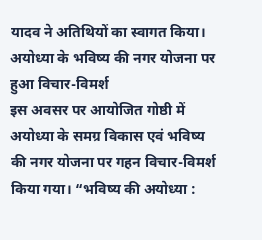यादव ने अतिथियों का स्वागत किया।
अयोध्या के भविष्य की नगर योजना पर हुआ विचार-विमर्श
इस अवसर पर आयोजित गोष्ठी में अयोध्या के समग्र विकास एवं भविष्य की नगर योजना पर गहन विचार-विमर्श किया गया। “भविष्य की अयोध्या :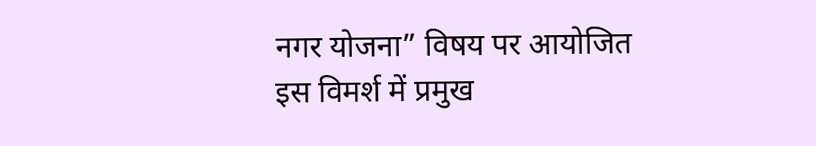नगर योजना” विषय पर आयोजित इस विमर्श में प्रमुख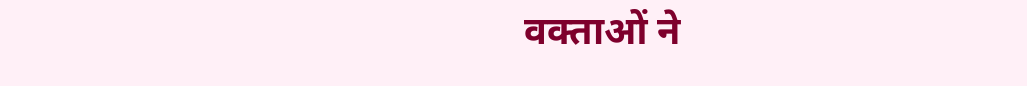वक्ताओं ने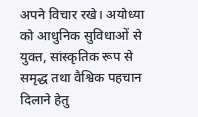अपने विचार रखे। अयोध्या को आधुनिक सुविधाओं से युक्त, सांस्कृतिक रूप से समृद्ध तथा वैश्विक पहचान दिलाने हेतु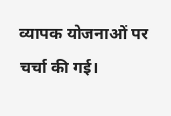व्यापक योजनाओं पर चर्चा की गई।